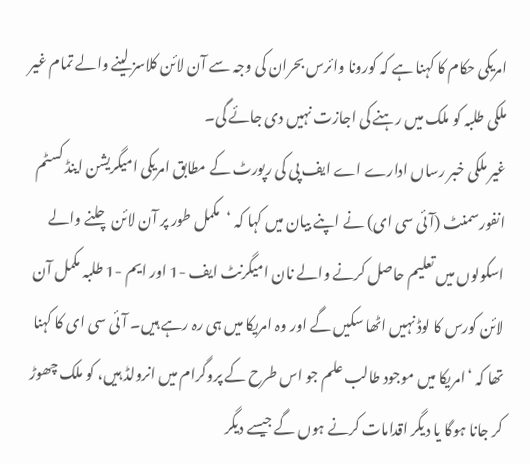امریکی حکام کا کہنا ہے کہ کورونا وائرس بحران کی وجہ سے آن لائن کلاسز لینے والے تمام غیر ملکی طلبہ کو ملک میں رہنے کی اجازت نہیں دی جائے گی۔
غیر ملکی خبر رساں ادارے اے ایف پی کی رپورٹ کے مطابق امریکی امیگریشن اینڈ کسٹم انفورسمنٹ (آئی سی ای) نے اپنے بیان میں کہا کہ ‘مکمل طور پر آن لائن چلنے والے اسکولوں میں تعلیم حاصل کرنے والے نان امیگرنٹ ایف -1 اور ایم -1 طلبہ مکمل آن لائن کورس کا لوڈ نہیں اٹھا سکیں گے اور وہ امریکا میں ہی رہ رہے ہیں۔ آئی سی ای کا کہنا تھا کہ ‘امریکا میں موجود طالب علم جو اس طرح کے پروگرام میں انرولڈ ہیں، کو ملک چھوڑ کر جانا ہوگا یا دیگر اقدامات کرنے ہوں گے جیسے دیگر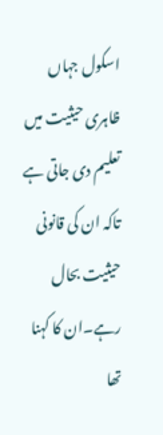اسکول جہاں ظاہری حیثیت میں تعلیم دی جاتی ہے تاکہ ان کی قانونی حیثیت بحال رہے۔ان کا کہنا تھا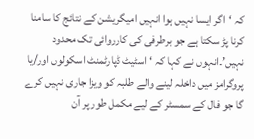کہ ‘اگر ایسا نہیں ہوا انہیں امیگریشن کے نتائج کا سامنا کرنا پڑ سکتا ہے جو برطرفی کی کارروائی تک محدود نہیں’۔انہوں نے کہا کہ ‘اسٹیٹ ڈپارٹمنٹ اسکولوں اور/یا پروگرامز میں داخلہ لینے والے طلبہ کو ویزا جاری نہیں کرے گا جو فال کے سمسٹر کے لیے مکمل طور پر آن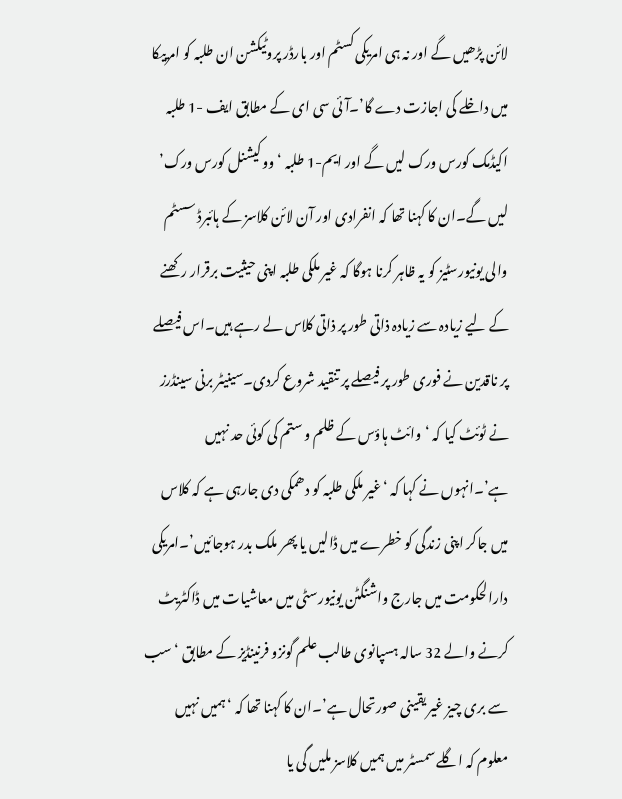لائن پڑھیں گے اور نہ ہی امریکی کسٹم اور بارڈر پروٹیکشن ان طلبہ کو امرییکا میں داخلے کی اجازت دے گا’۔آئی سی ای کے مطابق ایف -1 طلبہ اکیڈمک کورس ورک لیں گے اور ایم-1 طلبہ ‘ووکیشنل کورس ورک’ لیں گے۔ان کا کہنا تھا کہ انفرادی اور آن لائن کلاسز کے ہائبرڈ سسٹم والی یونیورسٹیز کو یہ ظاہر کرنا ہوگا کہ غیر ملکی طلبہ اپنی حیثیت برقرار رکھنے کے لیے زیادہ سے زیادہ ذاتی طور پر ذاتی کلاس لے رہے ہیں۔اس فیصلے پر ناقدین نے فوری طور پر فیصلے پر تنقید شروع کردی۔سینیٹر برنی سینڈرز نے ٹوئٹ کیا کہ ‘وائٹ ہاؤس کے ظلم و ستم کی کوئی حد نہیں ہے’۔انہوں نے کہا کہ ‘غیر ملکی طلبہ کو دھمکی دی جارہی ہے کہ کلاس میں جاکر اپنی زندگی کو خطرے میں ڈالیں یا پھر ملک بدر ہوجائیں’۔امریکی دارالحکومت میں جارج واشنگٹن یونیورسٹی میں معاشیات میں ڈاکٹریٹ کرنے والے 32 سالہ ہسپانوی طالب علم گونزو فرنینڈیز کے مطابق ‘سب سے بری چیز غیر یقینی صورتحال ہے’۔ان کا کہنا تھا کہ ‘ہمیں نہیں معلوم کہ اگلے سمسٹر میں ہمیں کلاسز ملیں گی یا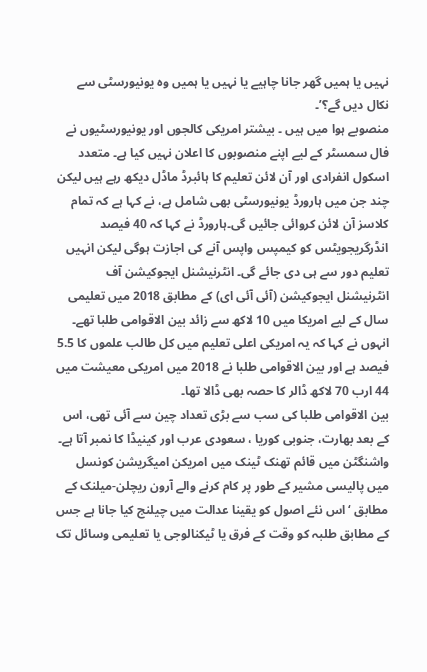نہیں یا ہمیں گھر جانا چاہیے یا نہیں یا ہمیں وہ یونیورسٹی سے نکال دیں گے؟’۔
منصوبے ہوا میں ہیں ۔ بیشتر امریکی کالجوں اور یونیورسٹیوں نے فال سمسٹر کے لیے اپنے منصوبوں کا اعلان نہیں کیا ہے۔ متعدد اسکول انفرادی اور آن لائن تعلیم کا ہائبرڈ ماڈل دیکھ رہے ہیں لیکن چند جن میں ہارورڈ یونیورسٹی بھی شامل ہے، نے کہا ہے کہ تمام کلاسز آن لائن کروائی جائیں گی۔ہارورڈ نے کہا کہ 40 فیصد انڈرگریجویٹس کو کیمپس واپس آنے کی اجازت ہوگی لیکن انہیں تعلیم دور سے ہی دی جائے گی۔ انٹرنیشنل ایجوکیشن آف انٹرنیشنل ایجوکیشن (آئی آئی ای) کے مطابق 2018 میں تعلیمی سال کے لیے امریکا میں 10 لاکھ سے زائد بین الاقوامی طلبا تھے۔ انہوں نے کہا کہ یہ امریکی اعلی تعلیم میں کل طالب علموں کا 5.5 فیصد ہے اور بین الاقوامی طلبا نے 2018 میں امریکی معیشت میں 44 ارب 70 لاکھ ڈالر کا حصہ بھی ڈالا تھا۔
بین الاقوامی طلبا کی سب سے بڑی تعداد چین سے آئی تھی، اس کے بعد بھارت، جنوبی کوریا ، سعودی عرب اور کینیڈا کا نمبر آتا ہے۔
واشنگٹن میں قائم تھنک ٹینک میں امریکن امیگریشن کونسل میں پالیسی مشیر کے طور پر کام کرنے والے آرون ریچلن-میلنک کے مطابق ‘اس نئے اصول کو یقینا عدالت میں چیلنج کیا جانا ہے جس کے مطابق طلبہ کو وقت کے فرق یا ٹیکنالوجی یا تعلیمی وسائل تک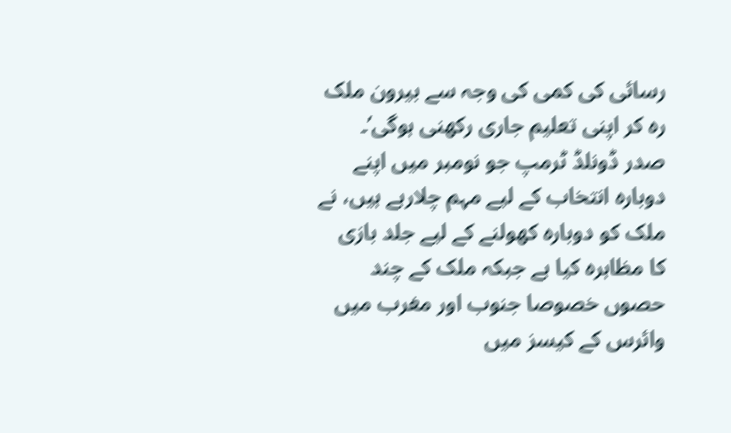رسائی کی کمی کی وجہ سے بیرون ملک رہ کر اپنی تعلیم جاری رکھنی ہوگی’۔ صدر ڈونلڈ ٹرمپ جو نومبر میں اپنے دوبارہ انتخاب کے لیے مہم چلارہے ہیں، نے ملک کو دوبارہ کھولنے کے لیے جلد بازی کا مظاہرہ کیا ہے جبکہ ملک کے چند حصوں خصوصا جنوب اور مغرب میں وائرس کے کیسز میں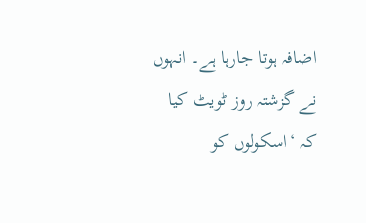اضافہ ہوتا جارہا ہے۔ انہوں نے گزشتہ روز ٹویٹ کیا کہ ‘اسکولوں کو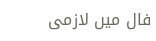فال میں لازمی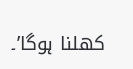کھلنا ہوگا’۔